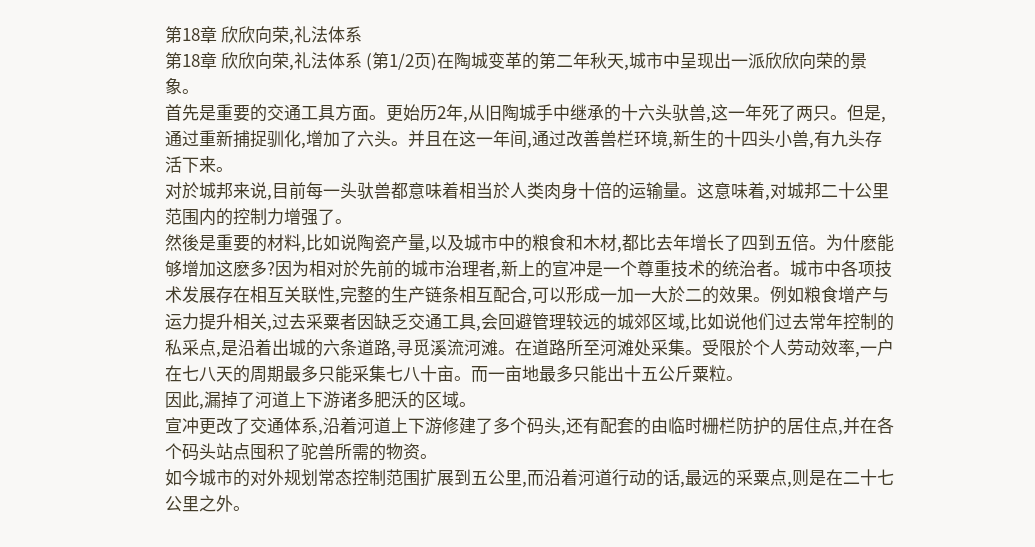第18章 欣欣向荣,礼法体系
第18章 欣欣向荣,礼法体系 (第1/2页)在陶城变革的第二年秋天,城市中呈现出一派欣欣向荣的景象。
首先是重要的交通工具方面。更始历2年,从旧陶城手中继承的十六头驮兽,这一年死了两只。但是,通过重新捕捉驯化,增加了六头。并且在这一年间,通过改善兽栏环境,新生的十四头小兽,有九头存活下来。
对於城邦来说,目前每一头驮兽都意味着相当於人类肉身十倍的运输量。这意味着,对城邦二十公里范围内的控制力增强了。
然後是重要的材料,比如说陶瓷产量,以及城市中的粮食和木材,都比去年增长了四到五倍。为什麽能够增加这麽多?因为相对於先前的城市治理者,新上的宣冲是一个尊重技术的统治者。城市中各项技术发展存在相互关联性,完整的生产链条相互配合,可以形成一加一大於二的效果。例如粮食增产与运力提升相关,过去采粟者因缺乏交通工具,会回避管理较远的城郊区域,比如说他们过去常年控制的私采点,是沿着出城的六条道路,寻觅溪流河滩。在道路所至河滩处采集。受限於个人劳动效率,一户在七八天的周期最多只能采集七八十亩。而一亩地最多只能出十五公斤粟粒。
因此,漏掉了河道上下游诸多肥沃的区域。
宣冲更改了交通体系,沿着河道上下游修建了多个码头,还有配套的由临时栅栏防护的居住点,并在各个码头站点囤积了驼兽所需的物资。
如今城市的对外规划常态控制范围扩展到五公里,而沿着河道行动的话,最远的采粟点,则是在二十七公里之外。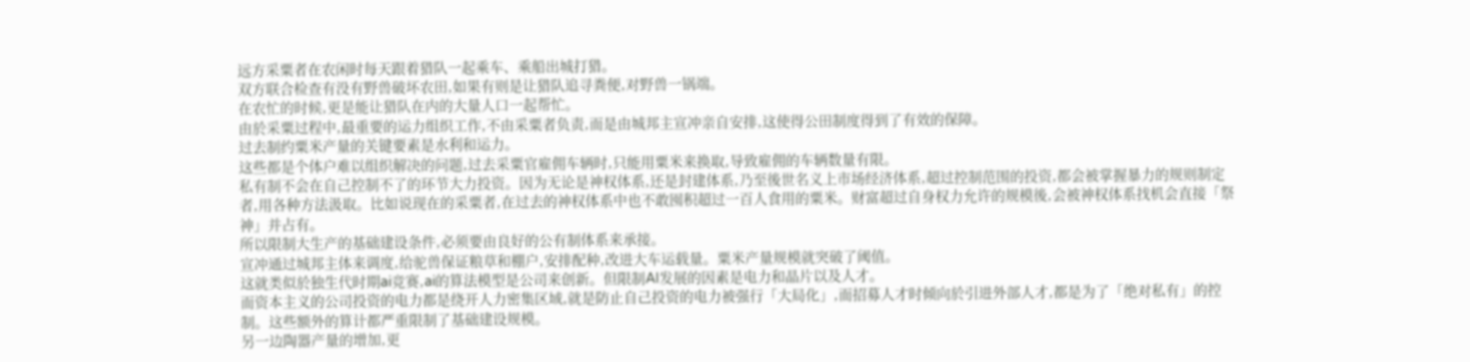远方采粟者在农闲时每天跟着猎队一起乘车、乘船出城打猎。
双方联合检查有没有野兽破坏农田,如果有则是让猎队追寻粪便,对野兽一锅端。
在农忙的时候,更是能让猎队在内的大量人口一起帮忙。
由於采粟过程中,最重要的运力组织工作,不由采粟者负责,而是由城邦主宣冲亲自安排,这使得公田制度得到了有效的保障。
过去制约粟米产量的关键要素是水利和运力。
这些都是个体户难以组织解决的问题,过去采粟官雇佣车辆时,只能用粟米来换取,导致雇佣的车辆数量有限。
私有制不会在自己控制不了的环节大力投资。因为无论是神权体系,还是封建体系,乃至後世名义上市场经济体系,超过控制范围的投资,都会被掌握暴力的规则制定者,用各种方法汲取。比如说现在的采粟者,在过去的神权体系中也不敢囤积超过一百人食用的粟米。财富超过自身权力允许的规模後,会被神权体系找机会直接「祭神」并占有。
所以限制大生产的基础建设条件,必须要由良好的公有制体系来承接。
宣冲通过城邦主体来调度,给驼兽保证粮草和棚户,安排配种,改进大车运载量。粟米产量规模就突破了阈值。
这就类似於独生代时期ai竞赛,ai的算法模型是公司来创新。但限制AI发展的因素是电力和晶片以及人才。
而资本主义的公司投资的电力都是绕开人力密集区域,就是防止自己投资的电力被强行「大局化」,而招募人才时倾向於引进外部人才,都是为了「绝对私有」的控制。这些额外的算计都严重限制了基础建设规模。
另一边陶器产量的增加,更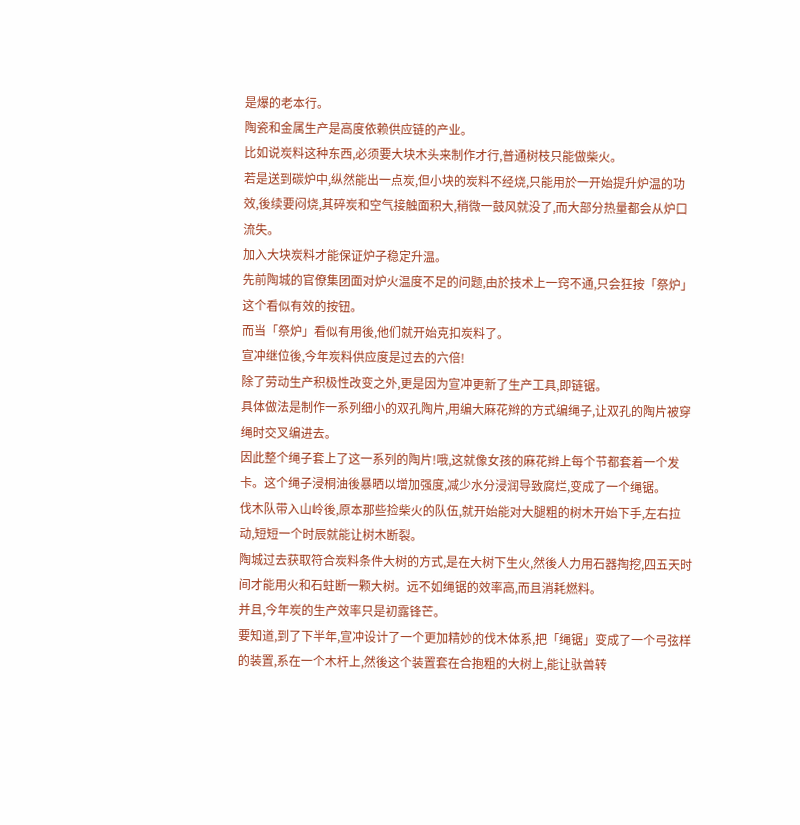是爆的老本行。
陶瓷和金属生产是高度依赖供应链的产业。
比如说炭料这种东西,必须要大块木头来制作才行,普通树枝只能做柴火。
若是送到碳炉中,纵然能出一点炭,但小块的炭料不经烧,只能用於一开始提升炉温的功效,後续要闷烧,其碎炭和空气接触面积大,稍微一鼓风就没了,而大部分热量都会从炉口流失。
加入大块炭料才能保证炉子稳定升温。
先前陶城的官僚集团面对炉火温度不足的问题,由於技术上一窍不通,只会狂按「祭炉」这个看似有效的按钮。
而当「祭炉」看似有用後,他们就开始克扣炭料了。
宣冲继位後,今年炭料供应度是过去的六倍!
除了劳动生产积极性改变之外,更是因为宣冲更新了生产工具,即链锯。
具体做法是制作一系列细小的双孔陶片,用编大麻花辫的方式编绳子,让双孔的陶片被穿绳时交叉编进去。
因此整个绳子套上了这一系列的陶片!哦,这就像女孩的麻花辫上每个节都套着一个发卡。这个绳子浸桐油後暴晒以增加强度,减少水分浸润导致腐烂,变成了一个绳锯。
伐木队带入山岭後,原本那些捡柴火的队伍,就开始能对大腿粗的树木开始下手,左右拉动,短短一个时辰就能让树木断裂。
陶城过去获取符合炭料条件大树的方式,是在大树下生火,然後人力用石器掏挖,四五天时间才能用火和石蛀断一颗大树。远不如绳锯的效率高,而且消耗燃料。
并且,今年炭的生产效率只是初露锋芒。
要知道,到了下半年,宣冲设计了一个更加精妙的伐木体系,把「绳锯」变成了一个弓弦样的装置,系在一个木杆上,然後这个装置套在合抱粗的大树上,能让驮兽转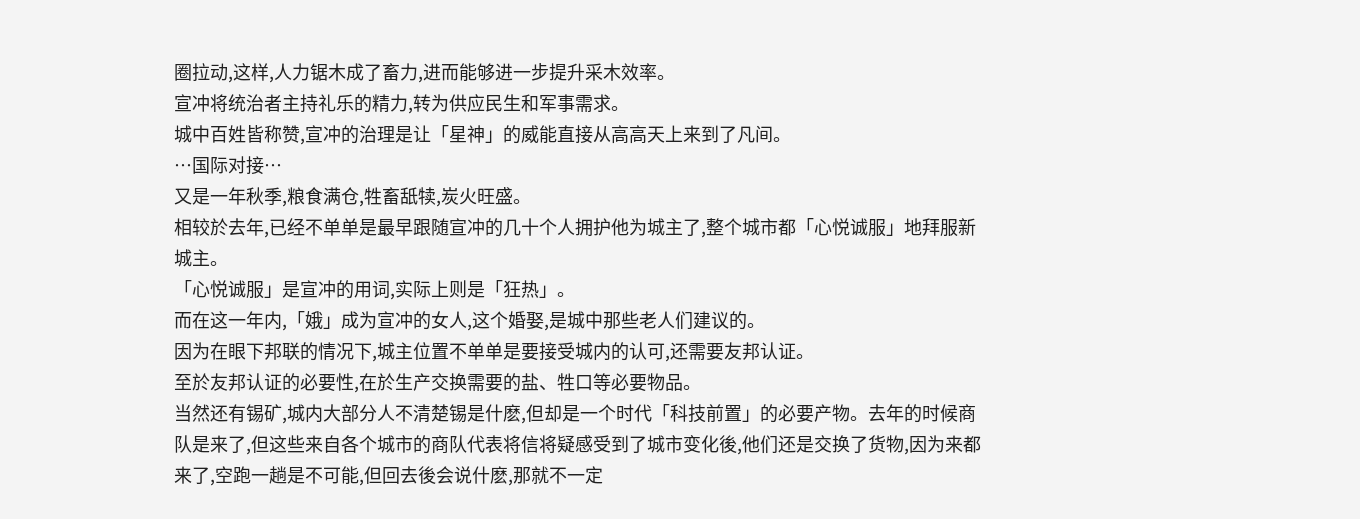圈拉动,这样,人力锯木成了畜力,进而能够进一步提升采木效率。
宣冲将统治者主持礼乐的精力,转为供应民生和军事需求。
城中百姓皆称赞,宣冲的治理是让「星神」的威能直接从高高天上来到了凡间。
…国际对接…
又是一年秋季,粮食满仓,牲畜舐犊,炭火旺盛。
相较於去年,已经不单单是最早跟随宣冲的几十个人拥护他为城主了,整个城市都「心悦诚服」地拜服新城主。
「心悦诚服」是宣冲的用词,实际上则是「狂热」。
而在这一年内,「娥」成为宣冲的女人,这个婚娶,是城中那些老人们建议的。
因为在眼下邦联的情况下,城主位置不单单是要接受城内的认可,还需要友邦认证。
至於友邦认证的必要性,在於生产交换需要的盐、牲口等必要物品。
当然还有锡矿,城内大部分人不清楚锡是什麽,但却是一个时代「科技前置」的必要产物。去年的时候商队是来了,但这些来自各个城市的商队代表将信将疑感受到了城市变化後,他们还是交换了货物,因为来都来了,空跑一趟是不可能,但回去後会说什麽,那就不一定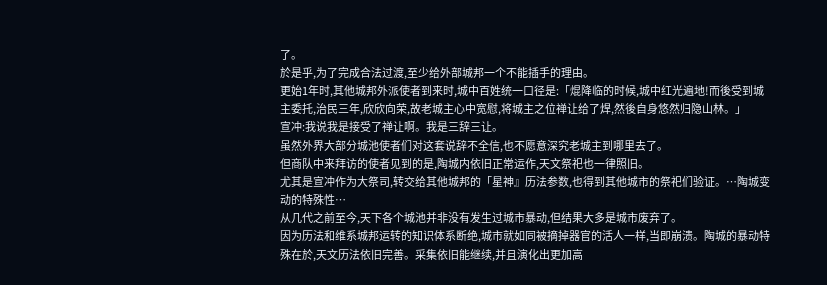了。
於是乎,为了完成合法过渡,至少给外部城邦一个不能插手的理由。
更始1年时,其他城邦外派使者到来时,城中百姓统一口径是:「焜降临的时候,城中红光遍地!而後受到城主委托,治民三年,欣欣向荣,故老城主心中宽慰,将城主之位禅让给了焊,然後自身悠然归隐山林。」
宣冲:我说我是接受了禅让啊。我是三辞三让。
虽然外界大部分城池使者们对这套说辞不全信,也不愿意深究老城主到哪里去了。
但商队中来拜访的使者见到的是,陶城内依旧正常运作,天文祭祀也一律照旧。
尤其是宣冲作为大祭司,转交给其他城邦的「星神』历法参数,也得到其他城市的祭祀们验证。…陶城变动的特殊性…
从几代之前至今,天下各个城池并非没有发生过城市暴动,但结果大多是城市废弃了。
因为历法和维系城邦运转的知识体系断绝,城市就如同被摘掉器官的活人一样,当即崩溃。陶城的暴动特殊在於,天文历法依旧完善。采集依旧能继续,并且演化出更加高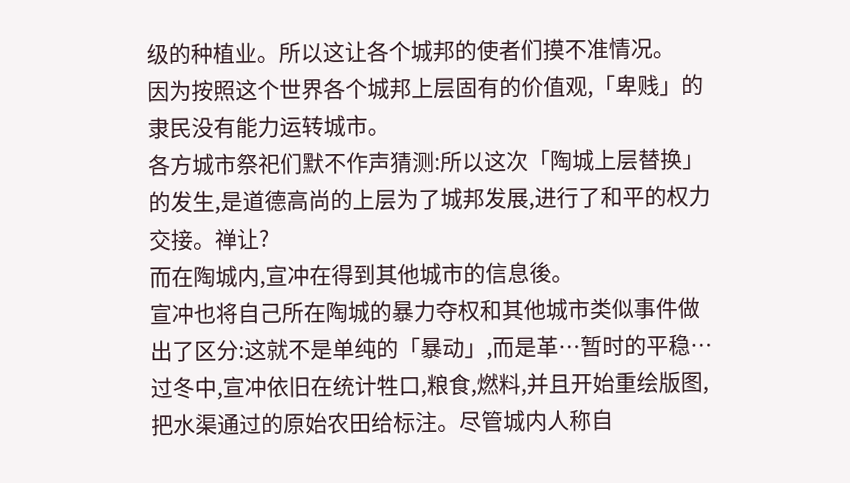级的种植业。所以这让各个城邦的使者们摸不准情况。
因为按照这个世界各个城邦上层固有的价值观,「卑贱」的隶民没有能力运转城市。
各方城市祭祀们默不作声猜测:所以这次「陶城上层替换」的发生,是道德高尚的上层为了城邦发展,进行了和平的权力交接。禅让?
而在陶城内,宣冲在得到其他城市的信息後。
宣冲也将自己所在陶城的暴力夺权和其他城市类似事件做出了区分:这就不是单纯的「暴动」,而是革…暂时的平稳…
过冬中,宣冲依旧在统计牲口,粮食,燃料,并且开始重绘版图,把水渠通过的原始农田给标注。尽管城内人称自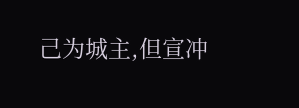己为城主,但宣冲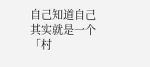自己知道自己其实就是一个「村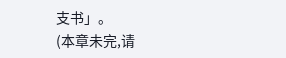支书」。
(本章未完,请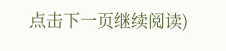点击下一页继续阅读)